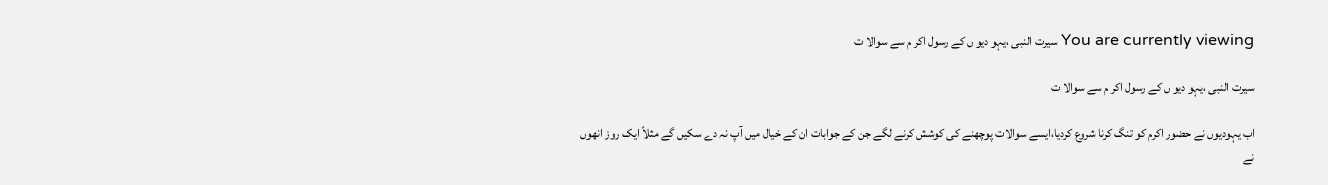You are currently viewing سیرت النبی ،یہو دیو ں کے رسول اکر م سے سوالا ت

سیرت النبی ،یہو دیو ں کے رسول اکر م سے سوالا ت

اب یہودیوں نے حضور اکرم کو تنگ کرنا شروع کردیا،ایسے سوالات پوچھنے کی کوشش کرنے لگے جن کے جوابات ان کے خیال میں آپ نہ دے سکیں گے مثلاً ایک روز انھوں نے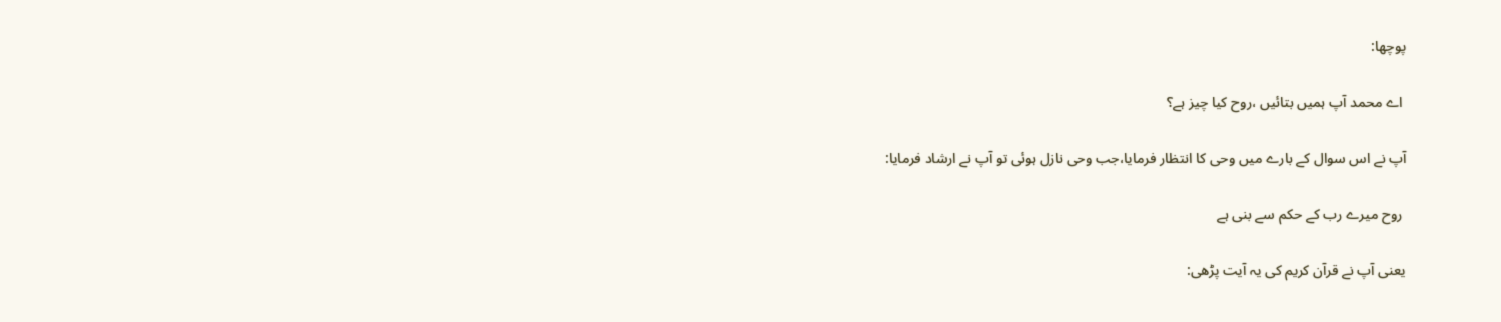پوچھا:

 اے محمد آپ ہمیں بتائیں ،روح کیا چیز ہے؟

آپ نے اس سوال کے بارے میں وحی کا انتظار فرمایا،جب وحی نازل ہوئی تو آپ نے ارشاد فرمایا:

 روح میرے رب کے حکم سے بنی ہے

یعنی آپ نے قرآن کریم کی یہ آیت پڑھی: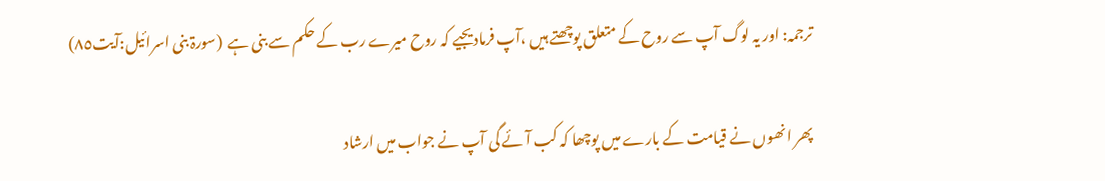ترجمہ: اور یہ لوگ آپ سے روح کے متعلق پوچھتے ہیں ،آپ فرمادیجیے کہ روح میرے رب کے حکم سے بنی ہے  (سورۃ بنی اسرائیل:آیت٨٥)

پھر انھوں نے قیامت کے بارے میں پوچھا کہ کب آئے گی آپ نے جواب میں ارشاد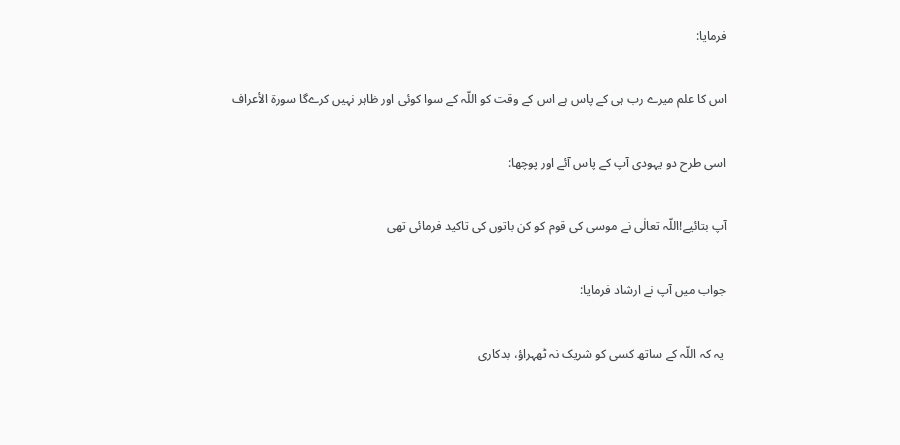فرمایا:

اس کا علم میرے رب ہی کے پاس ہے اس کے وقت کو اللّہ کے سوا کوئی اور ظاہر نہیں کرےگا سورة الأعراف

اسی طرح دو یہودی آپ کے پاس آئے اور پوچھا:

آپ بتائیے!اللّہ تعالٰی نے موسی کی قوم کو کن باتوں کی تاکید فرمائی تھی

جواب میں آپ نے ارشاد فرمایا:

 یہ کہ اللّہ کے ساتھ کسی کو شریک نہ ٹھہراؤ، بدکاری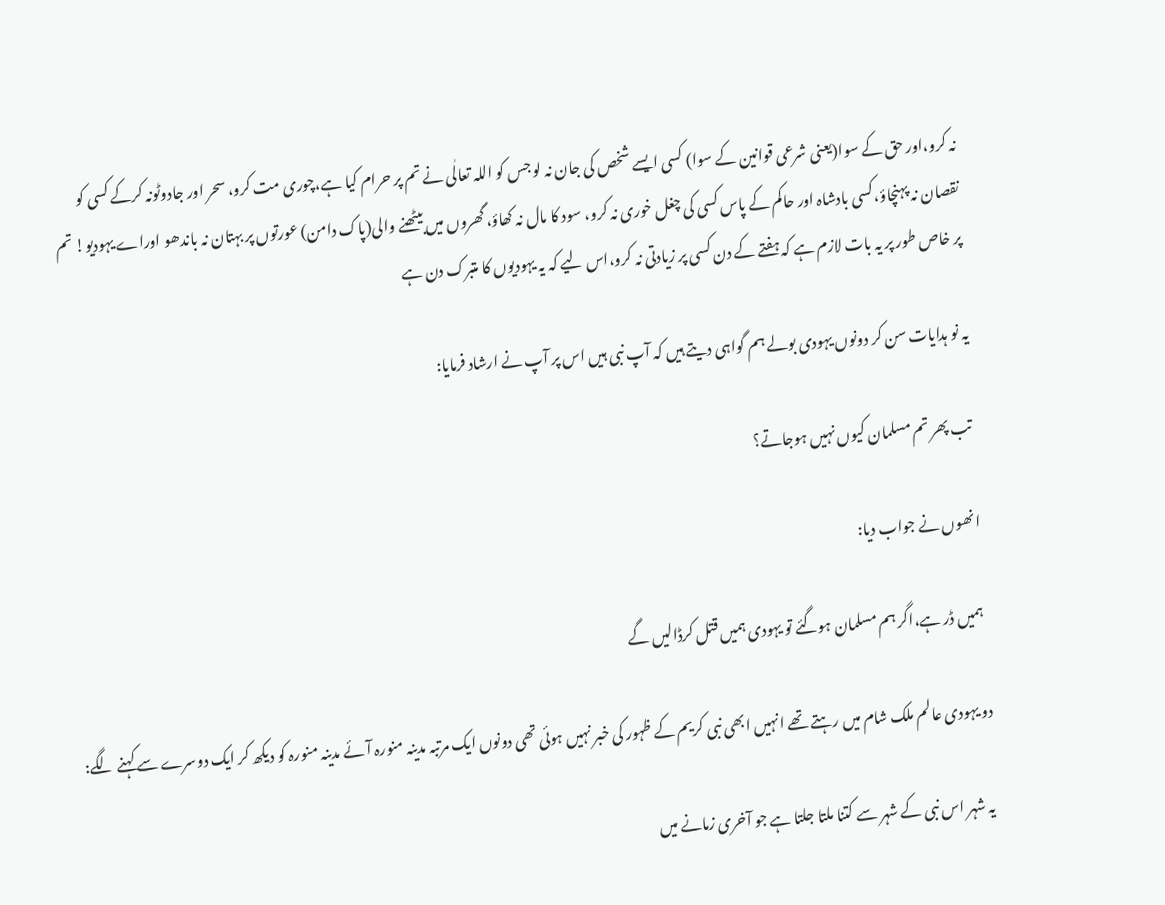نہ کرو،اور حق کے سوا(یعنی شرعی قوانین کے سوا) کسی ایسے شخص کی جان نہ لو جس کو اللہ تعالٰی نے تم پر حرام کیا ہے،چوری مت کرو، سحر اور جادوٹونہ کرکے کسی کو نقصان نہ پہنچاؤ،کسی بادشاہ اور حاکم کے پاس کسی کی چغل خوری نہ کرو، سود کا مال نہ کھاؤ، گھروں میں بیٹھنے والی(پاک دامن) عورتوں پر بہتان نہ باندھو اوراے یہودیو! تم پر خاص طور پر یہ بات لازم ہے کہ ہفتے کے دن کسی پر زیادتی نہ کرو،اس لیے کہ یہ یہودیوں کا متبرک دن ہے

یہ نو ہدایات سن کر دونوں یہودی بولے ہم گواہی دیتے ہیں کہ آپ نبی ہیں اس پر آپ نے ارشاد فرمایا:

 تب پھر تم مسلمان کیوں نہیں ہوجاتے؟

انھوں نے جواب دیا:

 ہمیں ڈر ہے،اگر ہم مسلمان ہوگئے تو یہودی ہمیں قتل کرڈالیں گے

دو یہودی عالم ملک شام میں رہتے تھے انہیں ابھی نبی کریم کے ظہور کی خبر نہیں ہوئی تھی دونوں ایک مرتبہ مدینہ منورہ آئے مدینہ منورہ کو دیکھ کر ایک دوسرے سے کہنے لگے:

 یہ شہر اس نبی کے شہر سے کتنا ملتا جلتا ہے جو آخری زمانے میں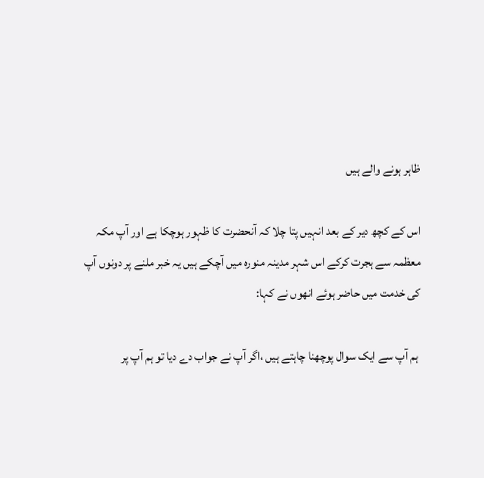ظاہر ہونے والے ہیں

اس کے کچھ دیر کے بعد انہیں پتا چلا کہ آنحضرت کا ظہور ہوچکا ہے اور آپ مکہ معظمہ سے ہجرت کرکے اس شہر مدینہ منورہ میں آچکے ہیں یہ خبر ملنے پر دونوں آپ کی خدمت میں حاضر ہوئے انھوں نے کہا:

 ہم آپ سے ایک سوال پوچھنا چاہتے ہیں ،اگر آپ نے جواب دے دیا تو ہم آپ پر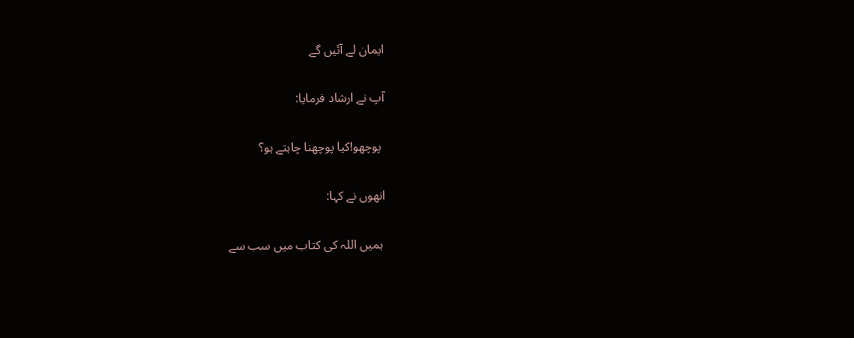ایمان لے آئیں گے

آپ نے ارشاد فرمایا:

 پوچھو!کیا پوچھنا چاہتے ہو؟

انھوں نے کہا:

 ہمیں اللہ کی کتاب میں سب سے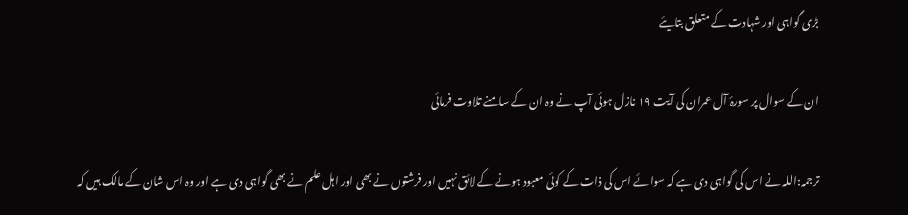بڑی گواہی اور شہادت کے متعلق بتایئے

ان کے سوال پر سورۂ آل عمران کی آیت ١٩ نازل ہوئی آپ نے وہ ان کے سامنے تلاوت فرمائی

ترجمہ:اللہ نے اس کی گواہی دی ہے کہ سوائے اس کی ذات کے کوئی معبود ہونے کے لائق نہیں اور فرشتوں نے بھی اور اہل علم نے بھی گواہی دی ہے اور وہ اس شان کے مالک ہیں کہ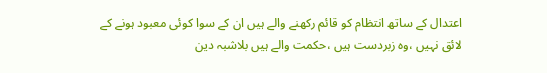اعتدال کے ساتھ انتظام کو قائم رکھنے والے ہیں ان کے سوا کوئی معبود ہونے کے لائق نہیں ،وہ زبردست ہیں ،حکمت والے ہیں بلاشبہ دین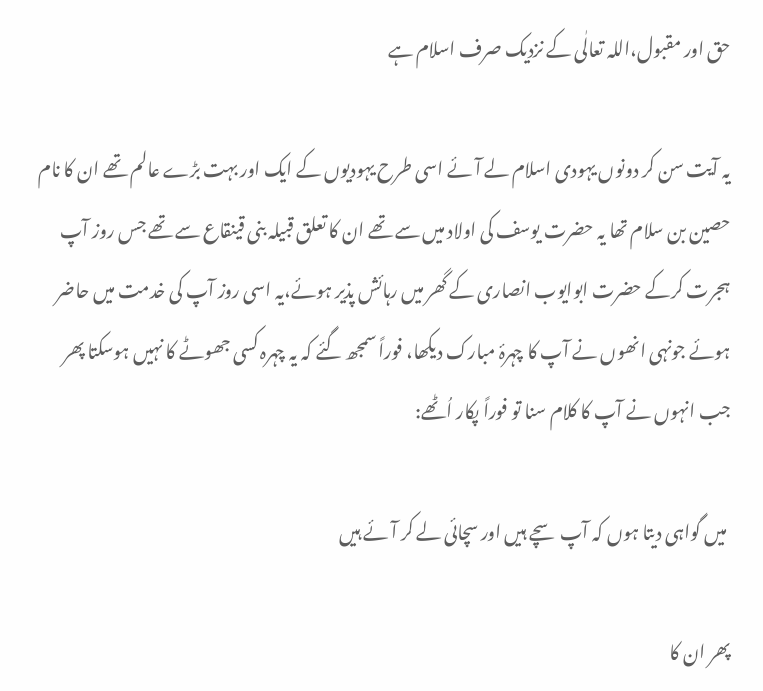حق اور مقبول،اللہ تعالٰی کے نزدیک صرف اسلام ہے

یہ آیت سن کر دونوں یہودی اسلام لے آئے اسی طرح یہودیوں کے ایک اور بہت بڑے عالم تھے ان کا نام حصین بن سلام تھا یہ حضرت یوسف کی اولاد میں سے تھے ان کا تعلق قبیلہ بنی قینقاع سے تھے جس روز آپ ہجرت کرکے حضرت ابوایوب انصاری کے گھر میں رہائش پذیر ہوئے،یہ اسی روز آپ کی خدمت میں حاضر ہوئے جونہی انھوں نے آپ کا چہرۂ مبارک دیکھا، فوراً سمجھ گئے کہ یہ چہرہ کسی جھوٹے کا نہیں ہوسکتا پھر جب انہوں نے آپ کا کلام سنا تو فوراً پکار اُٹھے:

 میں گواہی دیتا ہوں کہ آپ سچے ہیں اور سچائی لے کر آئے ہیں

پھر ان کا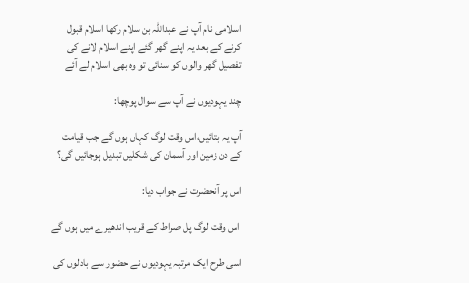اسلامی نام آپ نے عبداللہ بن سلام رکھا اسلام قبول کرنے کے بعد یہ اپنے گھر گئے اپنے اسلام لانے کی تفصیل گھر والوں کو سنائی تو وہ بھی اسلام لے آئے

چند یہودیوں نے آپ سے سوال پوچھا:

آپ یہ بتائیں،اس وقت لوگ کہاں ہوں گے جب قیامت کے دن زمین اور آسمان کی شکلیں تبدیل ہوجائیں گی؟

اس پر آنحضرت نے جواب دیا:

 اس وقت لوگ پل صراط کے قریب اندھیرے میں ہوں گے

اسی طرح ایک مرتبہ یہودیوں نے حضور سے بادلوں کی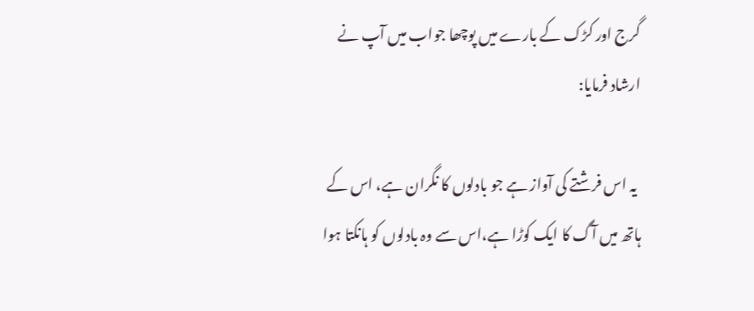گرج اور کڑک کے بارے میں پوچھا جواب میں آپ نے ارشاد فرمایا:

 یہ اس فرشتے کی آواز ہے جو بادلوں کا نگران ہے، اس کے ہاتھ میں آگ کا ایک کوڑا ہے،اس سے وہ بادلوں کو ہانکتا ہوا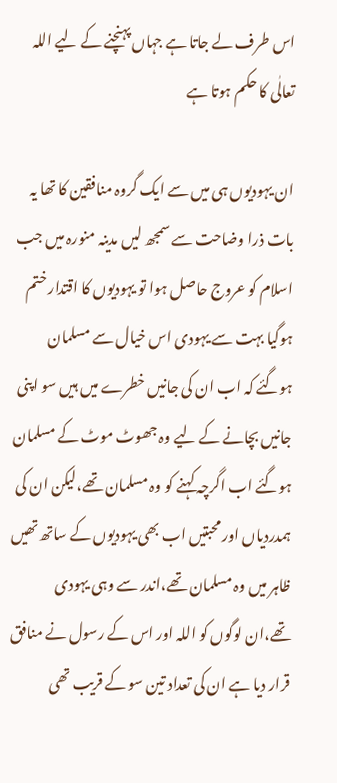اس طرف لے جاتا ہے جہاں پہنچنے کے لیے اللہ تعالٰی کا حکم ہوتا ہے

ان یہودیوں ہی میں سے ایک گروہ منافقین کا تھا یہ بات ذرا وضاحت سے سمجھ لیں مدینہ منورہ میں جب اسلام کو عروج حاصل ہوا تو یہودیوں کا اقتدار ختم ہوگیا بہت سے یہودی اس خیال سے مسلمان ہوگئے کہ اب ان کی جانیں خطرے میں ہیں سو اپنی جانیں بچانے کے لیے وہ جھوٹ موٹ کے مسلمان ہوگئے اب اگرچہ کہنے کو وہ مسلمان تھے،لیکن ان کی ہمدردیاں اور محبتیں اب بھی یہودیوں کے ساتھ تھیں ظاہر میں وہ مسلمان تھے،اندر سے وہی یہودی تھے،ان لوگوں کو اللہ اور اس کے رسول نے منافق قرار دیا ہے ان کی تعداد تین سو کے قریب تھی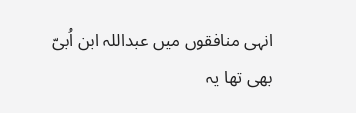انہی منافقوں میں عبداللہ ابن اُبیّ بھی تھا یہ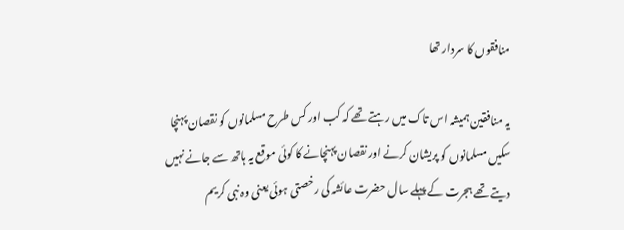منافقوں کا سردار تھا

یہ منافقین ہمیشہ اس تاک میں رہتے تھے کہ کب اور کس طرح مسلمانوں کو نقصان پہنچا سکیں مسلمانوں کو پریشان کرنے اور نقصان پہنچانے کا کوئی موقع یہ ہاتھ سے جانے نہیں دیتے تھے ہجرت کے پہلے سال حضرت عائشہ کی رخصتی ہوئی یعنی وہ نبی کریم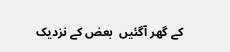کے گھر آگئیں  بعض کے نزدیک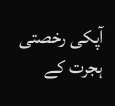آپکی رخصتی ہجرت کے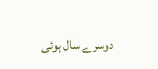دوسرے سال ہوئی